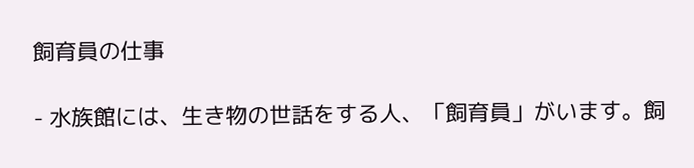飼育員の仕事

- 水族館には、生き物の世話をする人、「飼育員」がいます。飼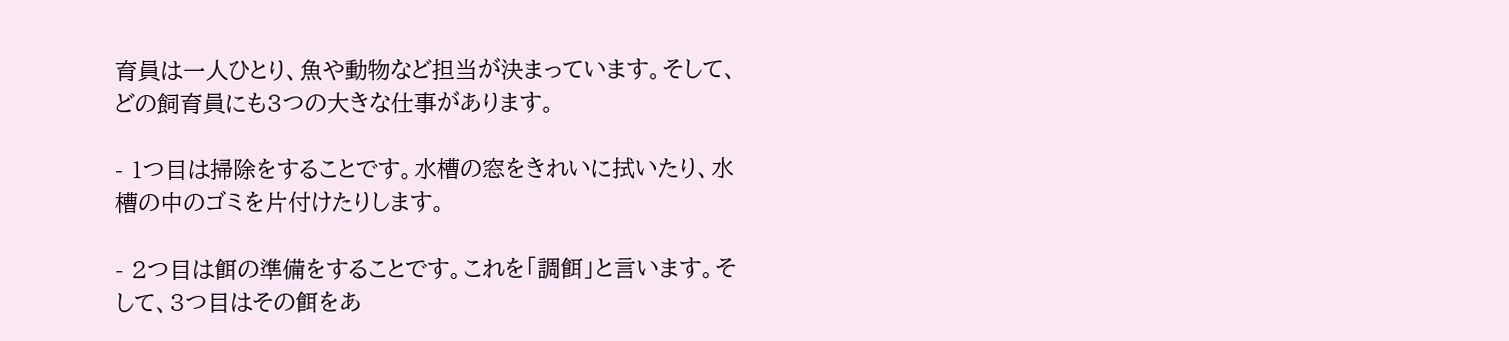育員は一人ひとり、魚や動物など担当が決まっています。そして、どの飼育員にも3つの大きな仕事があります。

- 1つ目は掃除をすることです。水槽の窓をきれいに拭いたり、水槽の中のゴミを片付けたりします。

- 2つ目は餌の準備をすることです。これを「調餌」と言います。そして、3つ目はその餌をあ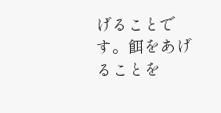げることです。餌をあげることを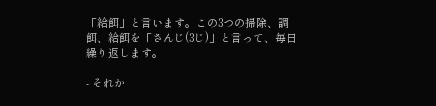「給餌」と言います。この3つの掃除、調餌、給餌を「さんじ(3じ)」と言って、毎日繰り返します。

- それか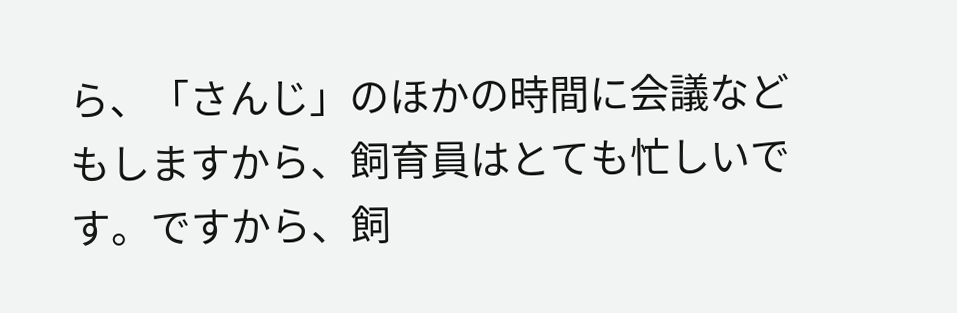ら、「さんじ」のほかの時間に会議などもしますから、飼育員はとても忙しいです。ですから、飼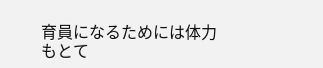育員になるためには体力もとて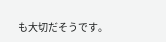も大切だそうです。